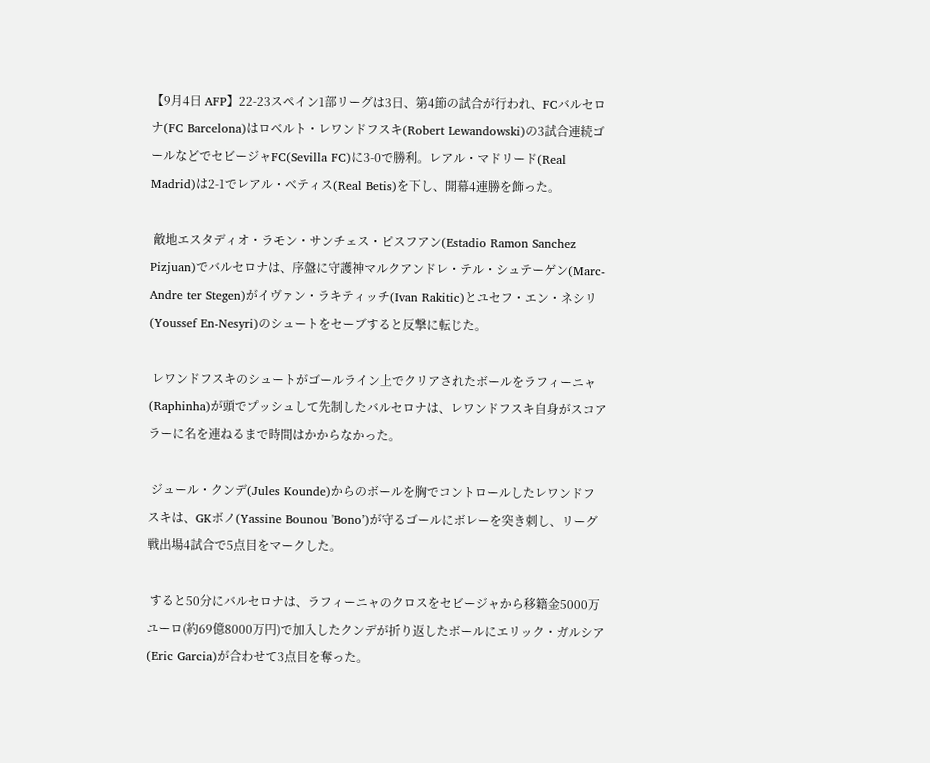【9月4日 AFP】22-23スペイン1部リーグは3日、第4節の試合が行われ、FCバルセロナ(FC Barcelona)はロベルト・レワンドフスキ(Robert Lewandowski)の3試合連続ゴールなどでセビージャFC(Sevilla FC)に3-0で勝利。レアル・マドリード(Real Madrid)は2-1でレアル・ベティス(Real Betis)を下し、開幕4連勝を飾った。

 敵地エスタディオ・ラモン・サンチェス・ピスフアン(Estadio Ramon Sanchez Pizjuan)でバルセロナは、序盤に守護神マルクアンドレ・テル・シュテーゲン(Marc-Andre ter Stegen)がイヴァン・ラキティッチ(Ivan Rakitic)とユセフ・エン・ネシリ(Youssef En-Nesyri)のシュートをセーブすると反撃に転じた。

 レワンドフスキのシュートがゴールライン上でクリアされたボールをラフィーニャ(Raphinha)が頭でプッシュして先制したバルセロナは、レワンドフスキ自身がスコアラーに名を連ねるまで時間はかからなかった。

 ジュール・クンデ(Jules Kounde)からのボールを胸でコントロールしたレワンドフスキは、GKボノ(Yassine Bounou 'Bono’)が守るゴールにボレーを突き刺し、リーグ戦出場4試合で5点目をマークした。

 すると50分にバルセロナは、ラフィーニャのクロスをセビージャから移籍金5000万ユーロ(約69億8000万円)で加入したクンデが折り返したボールにエリック・ガルシア(Eric Garcia)が合わせて3点目を奪った。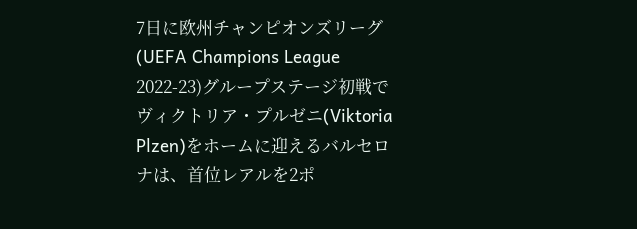7日に欧州チャンピオンズリーグ(UEFA Champions League 2022-23)グループステージ初戦でヴィクトリア・プルゼニ(Viktoria Plzen)をホームに迎えるバルセロナは、首位レアルを2ポ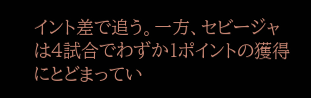イント差で追う。一方、セビージャは4試合でわずか1ポイントの獲得にとどまってい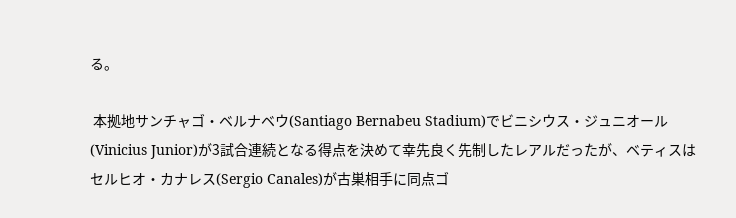る。

 本拠地サンチャゴ・ベルナベウ(Santiago Bernabeu Stadium)でビニシウス・ジュニオール(Vinicius Junior)が3試合連続となる得点を決めて幸先良く先制したレアルだったが、ベティスはセルヒオ・カナレス(Sergio Canales)が古巣相手に同点ゴ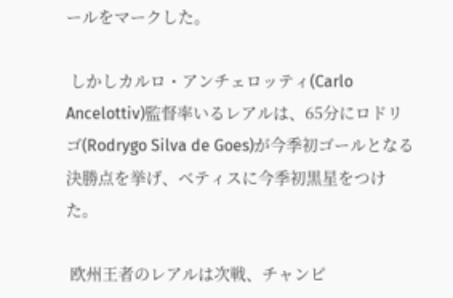ールをマークした。

 しかしカルロ・アンチェロッティ(Carlo Ancelottiv)監督率いるレアルは、65分にロドリゴ(Rodrygo Silva de Goes)が今季初ゴールとなる決勝点を挙げ、ベティスに今季初黒星をつけた。

 欧州王者のレアルは次戦、チャンピ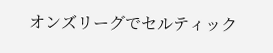オンズリーグでセルティック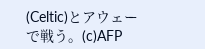(Celtic)とアウェーで戦う。(c)AFP